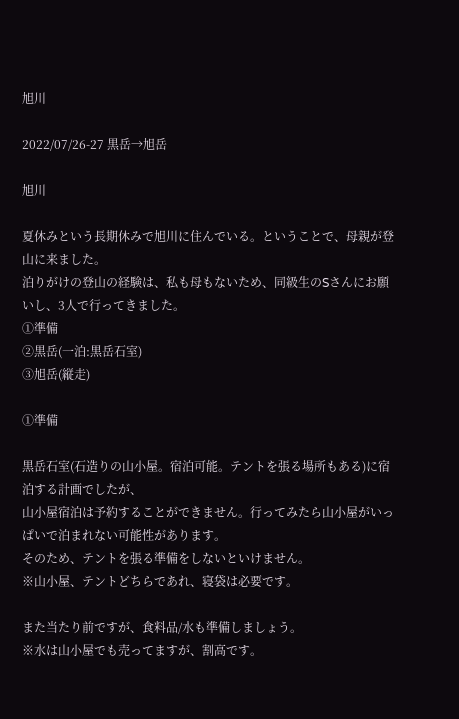旭川

2022/07/26-27 黒岳→旭岳

旭川

夏休みという長期休みで旭川に住んでいる。ということで、母親が登山に来ました。
泊りがけの登山の経験は、私も母もないため、同級生のSさんにお願いし、3人で行ってきました。
①準備
②黒岳(一泊:黒岳石室)
③旭岳(縦走)

①準備

黒岳石室(石造りの山小屋。宿泊可能。テントを張る場所もある)に宿泊する計画でしたが、
山小屋宿泊は予約することができません。行ってみたら山小屋がいっぱいで泊まれない可能性があります。
そのため、テントを張る準備をしないといけません。
※山小屋、テントどちらであれ、寝袋は必要です。

また当たり前ですが、食料品/水も準備しましょう。
※水は山小屋でも売ってますが、割高です。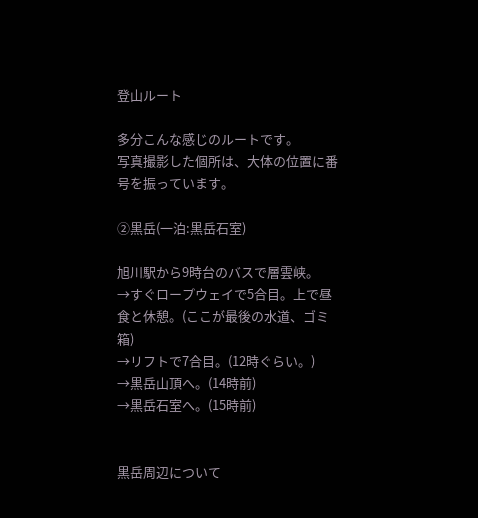登山ルート

多分こんな感じのルートです。
写真撮影した個所は、大体の位置に番号を振っています。

②黒岳(一泊:黒岳石室)

旭川駅から9時台のバスで層雲峡。
→すぐロープウェイで5合目。上で昼食と休憩。(ここが最後の水道、ゴミ箱)
→リフトで7合目。(12時ぐらい。)
→黒岳山頂へ。(14時前)
→黒岳石室へ。(15時前)


黒岳周辺について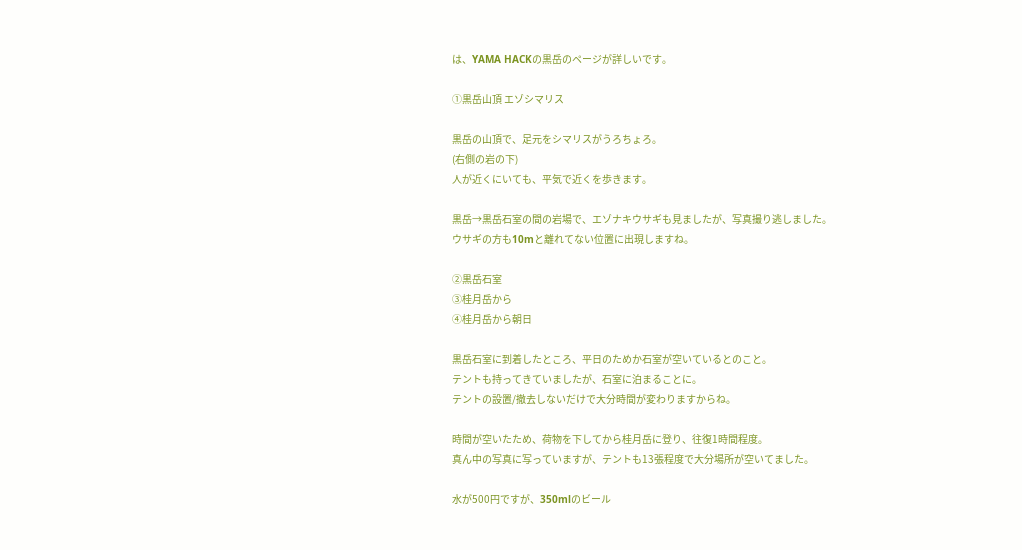は、YAMA HACKの黒岳のページが詳しいです。

①黒岳山頂 エゾシマリス

黒岳の山頂で、足元をシマリスがうろちょろ。
(右側の岩の下)
人が近くにいても、平気で近くを歩きます。

黒岳→黒岳石室の間の岩場で、エゾナキウサギも見ましたが、写真撮り逃しました。
ウサギの方も10mと離れてない位置に出現しますね。

②黒岳石室
③桂月岳から
④桂月岳から朝日

黒岳石室に到着したところ、平日のためか石室が空いているとのこと。
テントも持ってきていましたが、石室に泊まることに。
テントの設置/撤去しないだけで大分時間が変わりますからね。

時間が空いたため、荷物を下してから桂月岳に登り、往復1時間程度。
真ん中の写真に写っていますが、テントも13張程度で大分場所が空いてました。

水が500円ですが、350mlのビール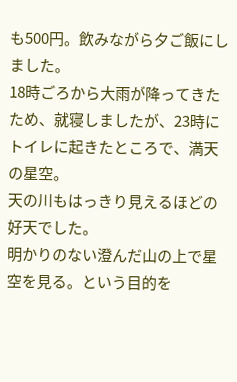も500円。飲みながら夕ご飯にしました。
18時ごろから大雨が降ってきたため、就寝しましたが、23時にトイレに起きたところで、満天の星空。
天の川もはっきり見えるほどの好天でした。
明かりのない澄んだ山の上で星空を見る。という目的を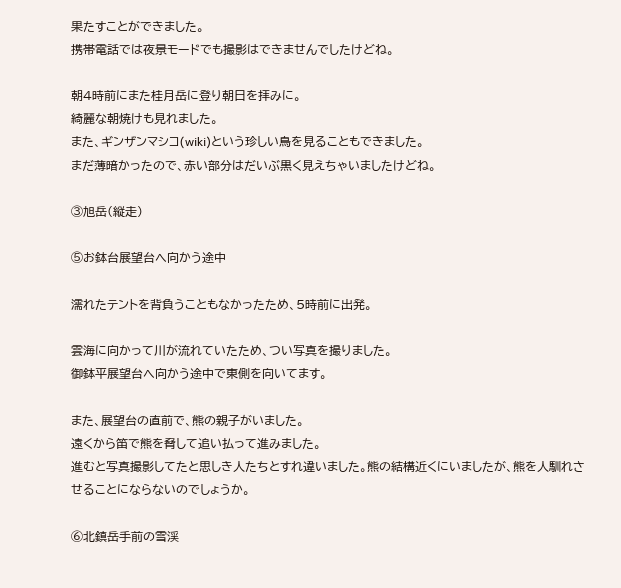果たすことができました。
携帯電話では夜景モードでも撮影はできませんでしたけどね。

朝4時前にまた桂月岳に登り朝日を拝みに。
綺麗な朝焼けも見れました。
また、ギンザンマシコ(wiki)という珍しい鳥を見ることもできました。
まだ薄暗かったので、赤い部分はだいぶ黒く見えちゃいましたけどね。

③旭岳(縦走)

⑤お鉢台展望台へ向かう途中

濡れたテントを背負うこともなかったため、5時前に出発。

雲海に向かって川が流れていたため、つい写真を撮りました。
御鉢平展望台へ向かう途中で東側を向いてます。

また、展望台の直前で、熊の親子がいました。
遠くから笛で熊を脅して追い払って進みました。
進むと写真撮影してたと思しき人たちとすれ違いました。熊の結構近くにいましたが、熊を人馴れさせることにならないのでしょうか。

⑥北鎮岳手前の雪渓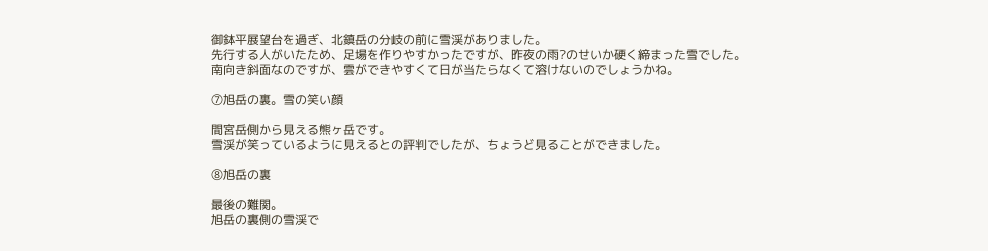御鉢平展望台を過ぎ、北鎮岳の分岐の前に雪渓がありました。
先行する人がいたため、足場を作りやすかったですが、昨夜の雨?のせいか硬く締まった雪でした。
南向き斜面なのですが、雲ができやすくて日が当たらなくて溶けないのでしょうかね。

⑦旭岳の裏。雪の笑い顔

間宮岳側から見える熊ヶ岳です。
雪渓が笑っているように見えるとの評判でしたが、ちょうど見ることができました。

⑧旭岳の裏

最後の難関。
旭岳の裏側の雪渓で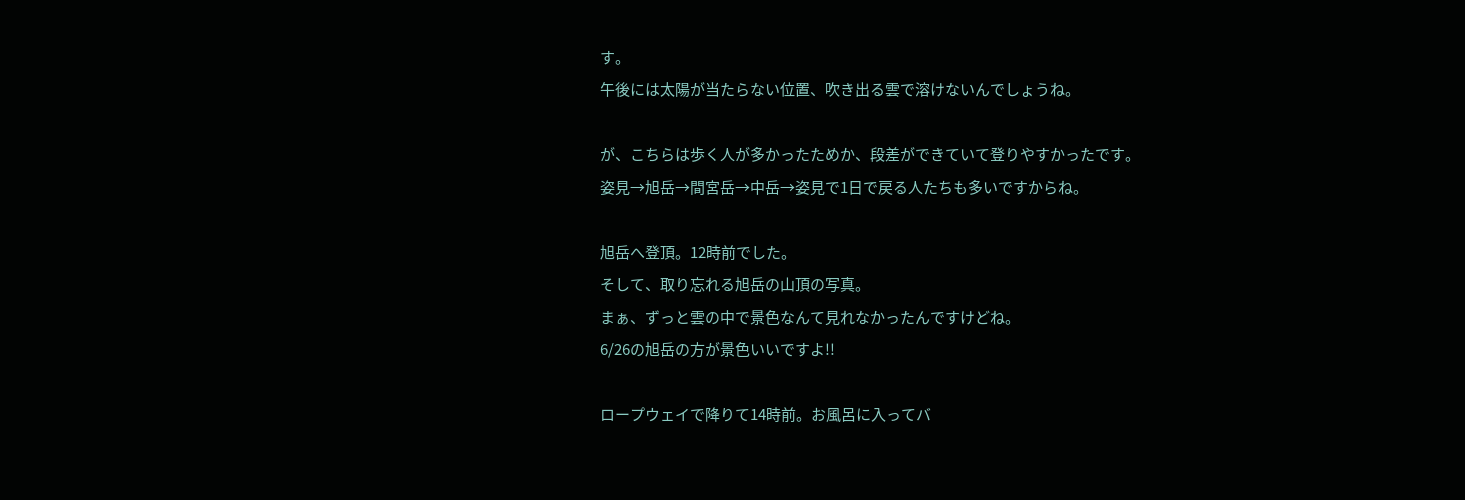す。
午後には太陽が当たらない位置、吹き出る雲で溶けないんでしょうね。

が、こちらは歩く人が多かったためか、段差ができていて登りやすかったです。
姿見→旭岳→間宮岳→中岳→姿見で1日で戻る人たちも多いですからね。

旭岳へ登頂。12時前でした。
そして、取り忘れる旭岳の山頂の写真。
まぁ、ずっと雲の中で景色なんて見れなかったんですけどね。
6/26の旭岳の方が景色いいですよ!!

ロープウェイで降りて14時前。お風呂に入ってバ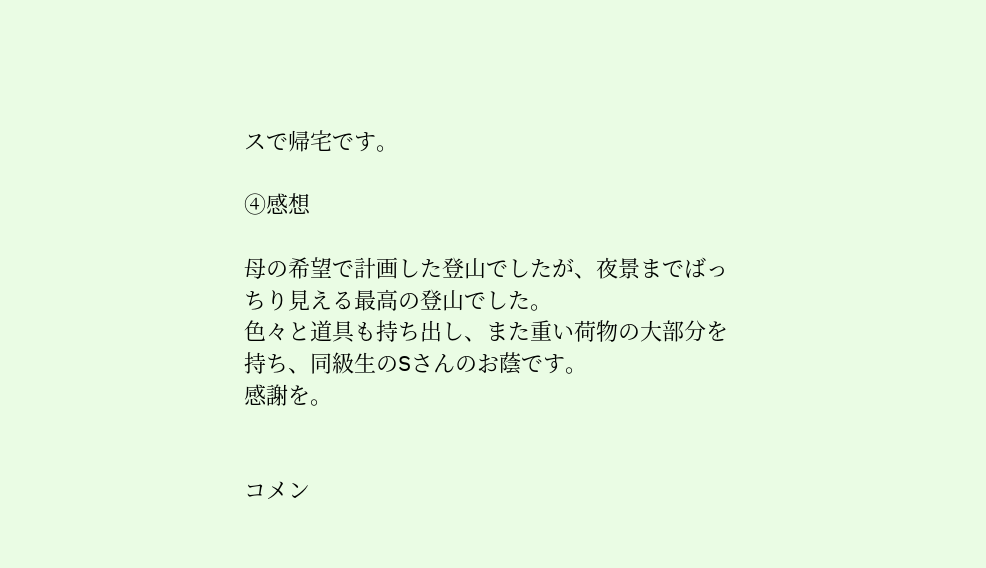スで帰宅です。

④感想

母の希望で計画した登山でしたが、夜景までばっちり見える最高の登山でした。
色々と道具も持ち出し、また重い荷物の大部分を持ち、同級生のSさんのお蔭です。
感謝を。


コメン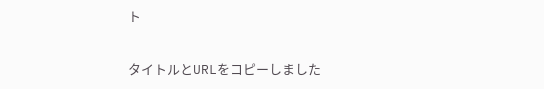ト

タイトルとURLをコピーしました